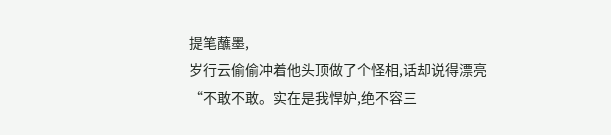提笔蘸墨,
岁行云偷偷冲着他头顶做了个怪相,话却说得漂亮“不敢不敢。实在是我悍妒,绝不容三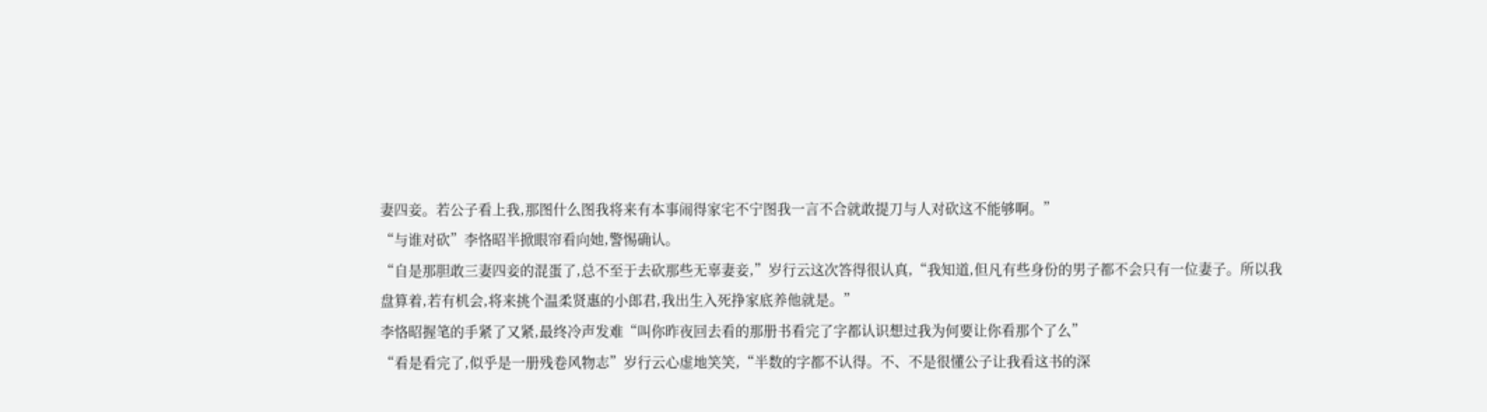妻四妾。若公子看上我,那图什么图我将来有本事闹得家宅不宁图我一言不合就敢提刀与人对砍这不能够啊。”
“与谁对砍”李恪昭半掀眼帘看向她,警惕确认。
“自是那胆敢三妻四妾的混蛋了,总不至于去砍那些无辜妻妾,”岁行云这次答得很认真,“我知道,但凡有些身份的男子都不会只有一位妻子。所以我盘算着,若有机会,将来挑个温柔贤惠的小郎君,我出生入死挣家底养他就是。”
李恪昭握笔的手紧了又紧,最终冷声发难“叫你昨夜回去看的那册书看完了字都认识想过我为何要让你看那个了么”
“看是看完了,似乎是一册残卷风物志”岁行云心虚地笑笑,“半数的字都不认得。不、不是很懂公子让我看这书的深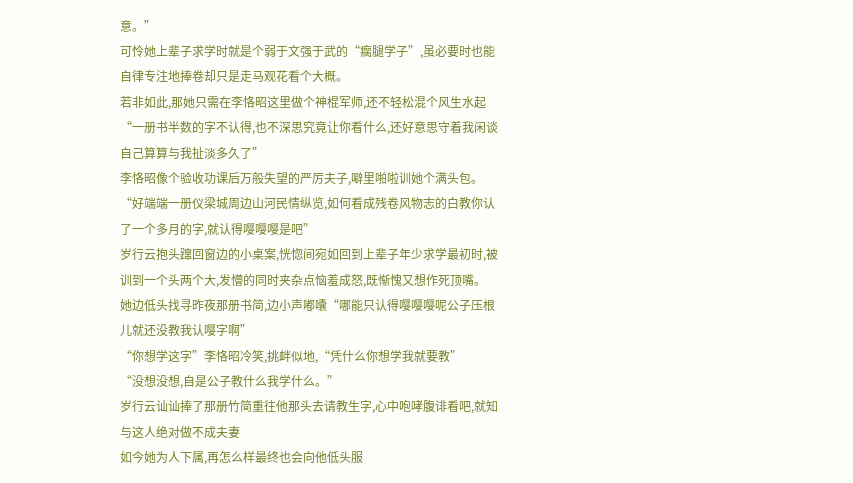意。”
可怜她上辈子求学时就是个弱于文强于武的“瘸腿学子”,虽必要时也能自律专注地捧卷却只是走马观花看个大概。
若非如此,那她只需在李恪昭这里做个神棍军师,还不轻松混个风生水起
“一册书半数的字不认得,也不深思究竟让你看什么,还好意思守着我闲谈自己算算与我扯淡多久了”
李恪昭像个验收功课后万般失望的严厉夫子,噼里啪啦训她个满头包。
“好端端一册仪梁城周边山河民情纵览,如何看成残卷风物志的白教你认了一个多月的字,就认得嘤嘤嘤是吧”
岁行云抱头蹿回窗边的小桌案,恍惚间宛如回到上辈子年少求学最初时,被训到一个头两个大,发懵的同时夹杂点恼羞成怒,既惭愧又想作死顶嘴。
她边低头找寻昨夜那册书简,边小声嘟囔“哪能只认得嘤嘤嘤呢公子压根儿就还没教我认嘤字啊”
“你想学这字”李恪昭冷笑,挑衅似地,“凭什么你想学我就要教”
“没想没想,自是公子教什么我学什么。”
岁行云讪讪捧了那册竹简重往他那头去请教生字,心中咆哮腹诽看吧,就知与这人绝对做不成夫妻
如今她为人下属,再怎么样最终也会向他低头服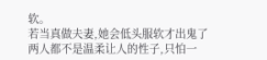软。
若当真做夫妻,她会低头服软才出鬼了两人都不是温柔让人的性子,只怕一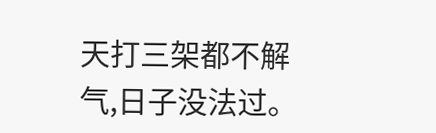天打三架都不解气,日子没法过。